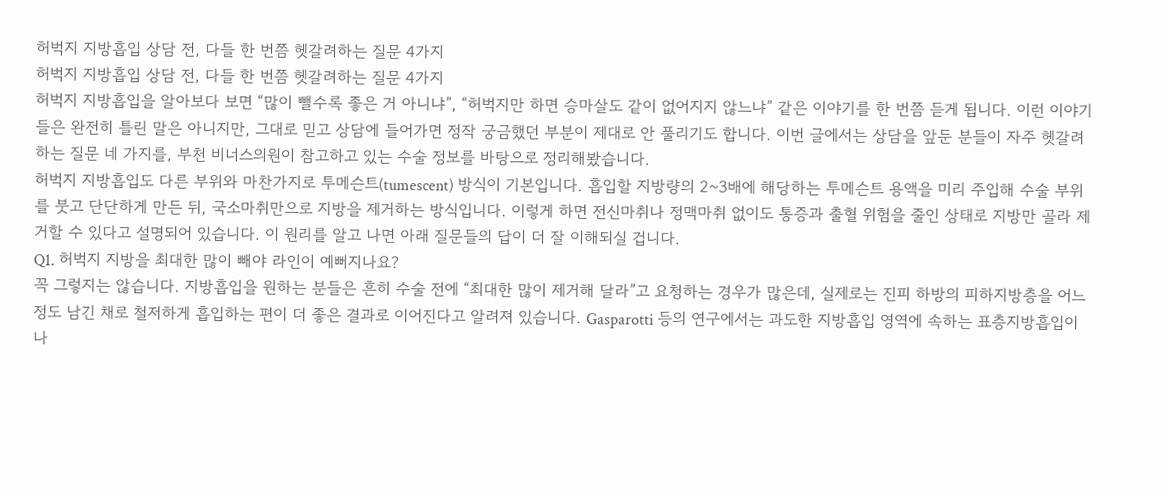허벅지 지방흡입 상담 전, 다들 한 번쯤 헷갈려하는 질문 4가지
허벅지 지방흡입 상담 전, 다들 한 번쯤 헷갈려하는 질문 4가지
허벅지 지방흡입을 알아보다 보면 “많이 뺄수록 좋은 거 아니냐”, “허벅지만 하면 승마살도 같이 없어지지 않느냐” 같은 이야기를 한 번쯤 듣게 됩니다. 이런 이야기들은 완전히 틀린 말은 아니지만, 그대로 믿고 상담에 들어가면 정작 궁금했던 부분이 제대로 안 풀리기도 합니다. 이번 글에서는 상담을 앞둔 분들이 자주 헷갈려 하는 질문 네 가지를, 부천 비너스의원이 참고하고 있는 수술 정보를 바탕으로 정리해봤습니다.
허벅지 지방흡입도 다른 부위와 마찬가지로 투메슨트(tumescent) 방식이 기본입니다. 흡입할 지방량의 2~3배에 해당하는 투메슨트 용액을 미리 주입해 수술 부위를 붓고 단단하게 만든 뒤, 국소마취만으로 지방을 제거하는 방식입니다. 이렇게 하면 전신마취나 정맥마취 없이도 통증과 출혈 위험을 줄인 상태로 지방만 골라 제거할 수 있다고 설명되어 있습니다. 이 원리를 알고 나면 아래 질문들의 답이 더 잘 이해되실 겁니다.
Q1. 허벅지 지방을 최대한 많이 빼야 라인이 예뻐지나요?
꼭 그렇지는 않습니다. 지방흡입을 원하는 분들은 흔히 수술 전에 “최대한 많이 제거해 달라”고 요청하는 경우가 많은데, 실제로는 진피 하방의 피하지방층을 어느 정도 남긴 채로 철저하게 흡입하는 편이 더 좋은 결과로 이어진다고 알려져 있습니다. Gasparotti 등의 연구에서는 과도한 지방흡입 영역에 속하는 표층지방흡입이나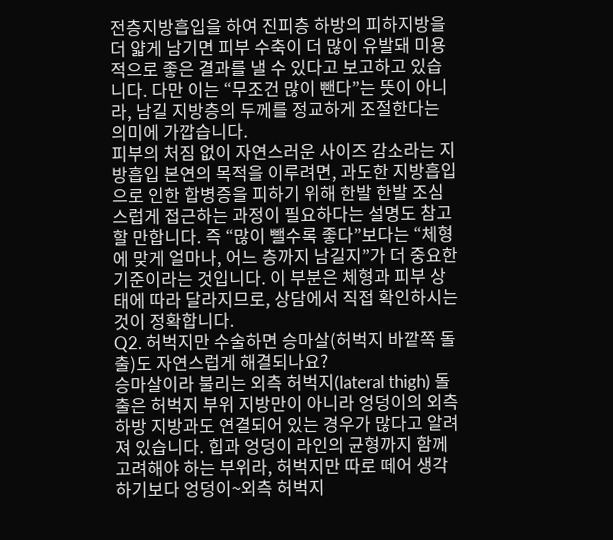전층지방흡입을 하여 진피층 하방의 피하지방을 더 얇게 남기면 피부 수축이 더 많이 유발돼 미용적으로 좋은 결과를 낼 수 있다고 보고하고 있습니다. 다만 이는 “무조건 많이 뺀다”는 뜻이 아니라, 남길 지방층의 두께를 정교하게 조절한다는 의미에 가깝습니다.
피부의 처짐 없이 자연스러운 사이즈 감소라는 지방흡입 본연의 목적을 이루려면, 과도한 지방흡입으로 인한 합병증을 피하기 위해 한발 한발 조심스럽게 접근하는 과정이 필요하다는 설명도 참고할 만합니다. 즉 “많이 뺄수록 좋다”보다는 “체형에 맞게 얼마나, 어느 층까지 남길지”가 더 중요한 기준이라는 것입니다. 이 부분은 체형과 피부 상태에 따라 달라지므로, 상담에서 직접 확인하시는 것이 정확합니다.
Q2. 허벅지만 수술하면 승마살(허벅지 바깥쪽 돌출)도 자연스럽게 해결되나요?
승마살이라 불리는 외측 허벅지(lateral thigh) 돌출은 허벅지 부위 지방만이 아니라 엉덩이의 외측하방 지방과도 연결되어 있는 경우가 많다고 알려져 있습니다. 힙과 엉덩이 라인의 균형까지 함께 고려해야 하는 부위라, 허벅지만 따로 떼어 생각하기보다 엉덩이~외측 허벅지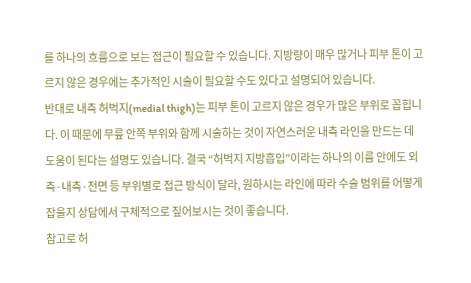를 하나의 흐름으로 보는 접근이 필요할 수 있습니다. 지방량이 매우 많거나 피부 톤이 고르지 않은 경우에는 추가적인 시술이 필요할 수도 있다고 설명되어 있습니다.
반대로 내측 허벅지(medial thigh)는 피부 톤이 고르지 않은 경우가 많은 부위로 꼽힙니다. 이 때문에 무릎 안쪽 부위와 함께 시술하는 것이 자연스러운 내측 라인을 만드는 데 도움이 된다는 설명도 있습니다. 결국 “허벅지 지방흡입”이라는 하나의 이름 안에도 외측·내측·전면 등 부위별로 접근 방식이 달라, 원하시는 라인에 따라 수술 범위를 어떻게 잡을지 상담에서 구체적으로 짚어보시는 것이 좋습니다.
참고로 허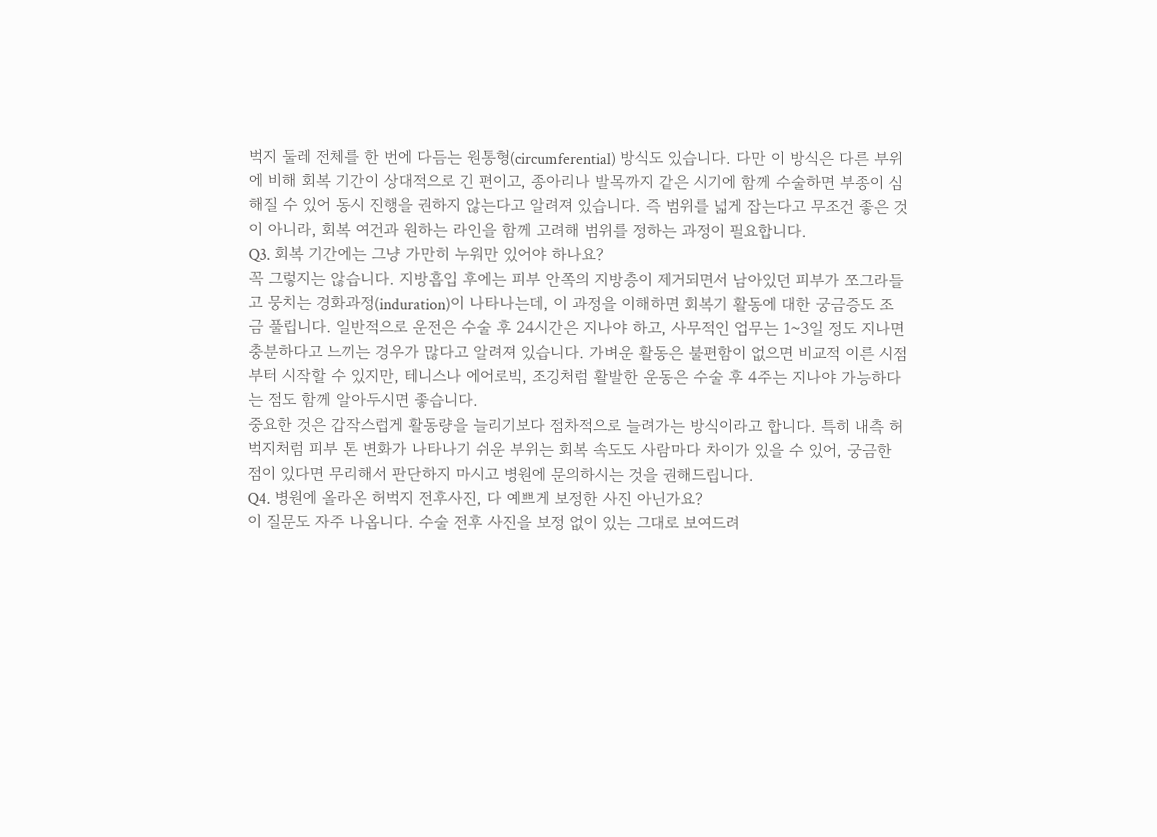벅지 둘레 전체를 한 번에 다듬는 원통형(circumferential) 방식도 있습니다. 다만 이 방식은 다른 부위에 비해 회복 기간이 상대적으로 긴 편이고, 종아리나 발목까지 같은 시기에 함께 수술하면 부종이 심해질 수 있어 동시 진행을 권하지 않는다고 알려져 있습니다. 즉 범위를 넓게 잡는다고 무조건 좋은 것이 아니라, 회복 여건과 원하는 라인을 함께 고려해 범위를 정하는 과정이 필요합니다.
Q3. 회복 기간에는 그냥 가만히 누워만 있어야 하나요?
꼭 그렇지는 않습니다. 지방흡입 후에는 피부 안쪽의 지방층이 제거되면서 남아있던 피부가 쪼그라들고 뭉치는 경화과정(induration)이 나타나는데, 이 과정을 이해하면 회복기 활동에 대한 궁금증도 조금 풀립니다. 일반적으로 운전은 수술 후 24시간은 지나야 하고, 사무적인 업무는 1~3일 정도 지나면 충분하다고 느끼는 경우가 많다고 알려져 있습니다. 가벼운 활동은 불편함이 없으면 비교적 이른 시점부터 시작할 수 있지만, 테니스나 에어로빅, 조깅처럼 활발한 운동은 수술 후 4주는 지나야 가능하다는 점도 함께 알아두시면 좋습니다.
중요한 것은 갑작스럽게 활동량을 늘리기보다 점차적으로 늘려가는 방식이라고 합니다. 특히 내측 허벅지처럼 피부 톤 변화가 나타나기 쉬운 부위는 회복 속도도 사람마다 차이가 있을 수 있어, 궁금한 점이 있다면 무리해서 판단하지 마시고 병원에 문의하시는 것을 권해드립니다.
Q4. 병원에 올라온 허벅지 전후사진, 다 예쁘게 보정한 사진 아닌가요?
이 질문도 자주 나옵니다. 수술 전후 사진을 보정 없이 있는 그대로 보여드려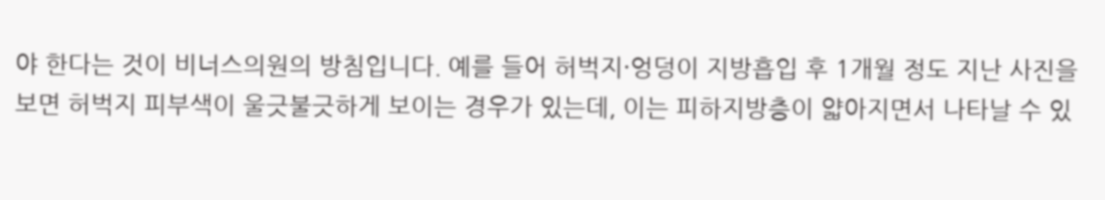야 한다는 것이 비너스의원의 방침입니다. 예를 들어 허벅지·엉덩이 지방흡입 후 1개월 정도 지난 사진을 보면 허벅지 피부색이 울긋불긋하게 보이는 경우가 있는데, 이는 피하지방층이 얇아지면서 나타날 수 있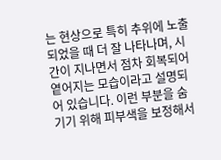는 현상으로 특히 추위에 노출되었을 때 더 잘 나타나며, 시간이 지나면서 점차 회복되어 옅어지는 모습이라고 설명되어 있습니다. 이런 부분을 숨기기 위해 피부색을 보정해서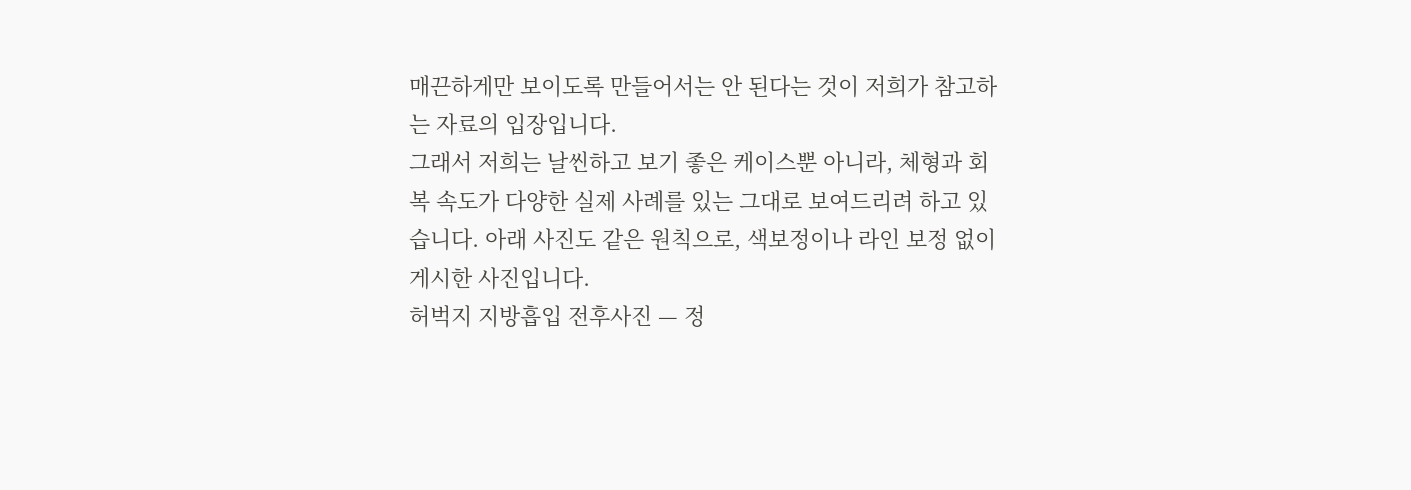매끈하게만 보이도록 만들어서는 안 된다는 것이 저희가 참고하는 자료의 입장입니다.
그래서 저희는 날씬하고 보기 좋은 케이스뿐 아니라, 체형과 회복 속도가 다양한 실제 사례를 있는 그대로 보여드리려 하고 있습니다. 아래 사진도 같은 원칙으로, 색보정이나 라인 보정 없이 게시한 사진입니다.
허벅지 지방흡입 전후사진 — 정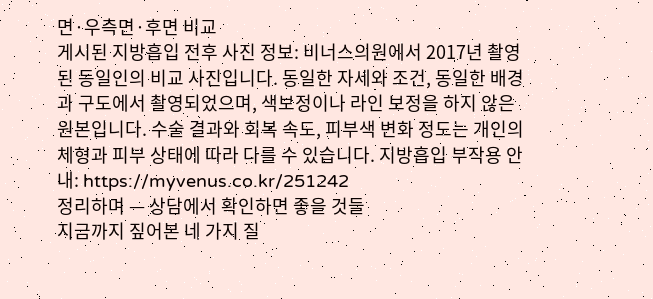면·우측면·후면 비교
게시된 지방흡입 전후 사진 정보: 비너스의원에서 2017년 촬영된 동일인의 비교 사진입니다. 동일한 자세와 조건, 동일한 배경과 구도에서 촬영되었으며, 색보정이나 라인 보정을 하지 않은 원본입니다. 수술 결과와 회복 속도, 피부색 변화 정도는 개인의 체형과 피부 상태에 따라 다를 수 있습니다. 지방흡입 부작용 안내: https://myvenus.co.kr/251242
정리하며 — 상담에서 확인하면 좋을 것들
지금까지 짚어본 네 가지 질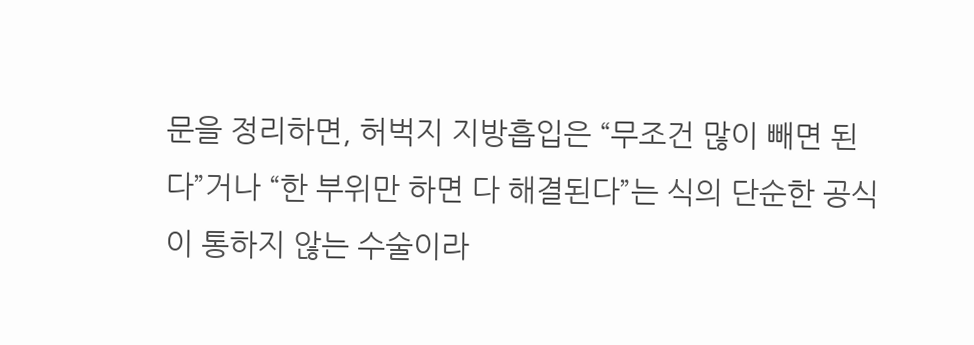문을 정리하면, 허벅지 지방흡입은 “무조건 많이 빼면 된다”거나 “한 부위만 하면 다 해결된다”는 식의 단순한 공식이 통하지 않는 수술이라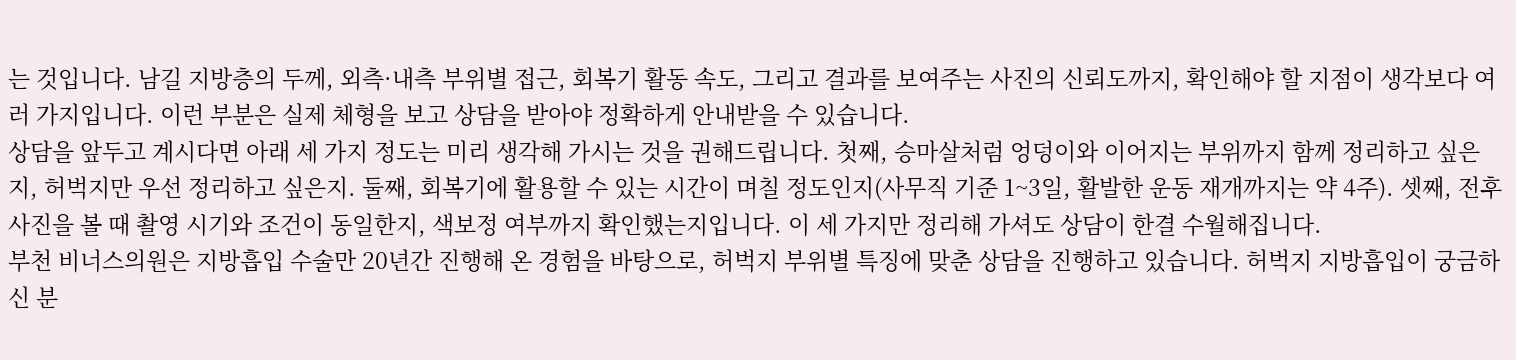는 것입니다. 남길 지방층의 두께, 외측·내측 부위별 접근, 회복기 활동 속도, 그리고 결과를 보여주는 사진의 신뢰도까지, 확인해야 할 지점이 생각보다 여러 가지입니다. 이런 부분은 실제 체형을 보고 상담을 받아야 정확하게 안내받을 수 있습니다.
상담을 앞두고 계시다면 아래 세 가지 정도는 미리 생각해 가시는 것을 권해드립니다. 첫째, 승마살처럼 엉덩이와 이어지는 부위까지 함께 정리하고 싶은지, 허벅지만 우선 정리하고 싶은지. 둘째, 회복기에 활용할 수 있는 시간이 며칠 정도인지(사무직 기준 1~3일, 활발한 운동 재개까지는 약 4주). 셋째, 전후사진을 볼 때 촬영 시기와 조건이 동일한지, 색보정 여부까지 확인했는지입니다. 이 세 가지만 정리해 가셔도 상담이 한결 수월해집니다.
부천 비너스의원은 지방흡입 수술만 20년간 진행해 온 경험을 바탕으로, 허벅지 부위별 특징에 맞춘 상담을 진행하고 있습니다. 허벅지 지방흡입이 궁금하신 분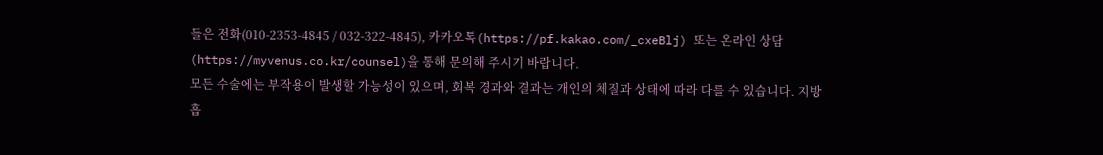들은 전화(010-2353-4845 / 032-322-4845), 카카오톡(https://pf.kakao.com/_cxeBlj) 또는 온라인 상담(https://myvenus.co.kr/counsel)을 통해 문의해 주시기 바랍니다.
모든 수술에는 부작용이 발생할 가능성이 있으며, 회복 경과와 결과는 개인의 체질과 상태에 따라 다를 수 있습니다. 지방흡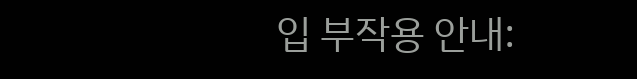입 부작용 안내: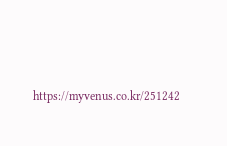https://myvenus.co.kr/251242